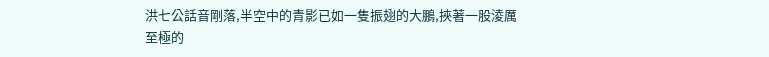洪七公話音剛落,半空中的青影已如一隻振翅的大鵬,挾著一股淩厲至極的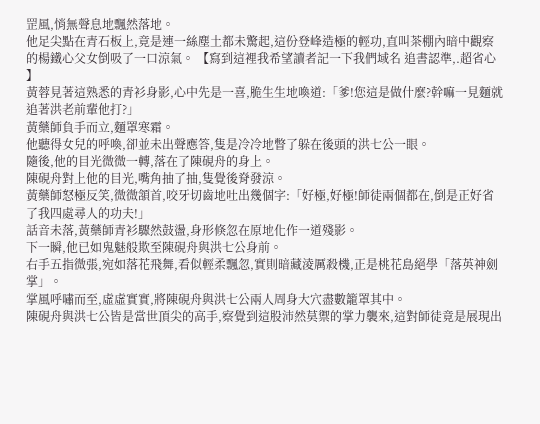罡風,悄無聲息地飄然落地。
他足尖點在青石板上,竟是連一絲塵土都未驚起,這份登峰造極的輕功,直叫茶棚內暗中觀察的楊鐵心父女倒吸了一口涼氣。 【寫到這裡我希望讀者記一下我們域名 追書認準,.超省心 】
黃蓉見著這熟悉的青衫身影,心中先是一喜,脆生生地喚道:「爹!您這是做什麼?幹嘛一見麵就追著洪老前輩他打?」
黃藥師負手而立,麵罩寒霜。
他聽得女兒的呼喚,卻並未出聲應答,隻是冷冷地瞥了躲在後頭的洪七公一眼。
隨後,他的目光微微一轉,落在了陳硯舟的身上。
陳硯舟對上他的目光,嘴角抽了抽,隻覺後脊發涼。
黃藥師怒極反笑,微微頷首,咬牙切齒地吐出幾個字:「好極,好極!師徒兩個都在,倒是正好省了我四處尋人的功夫!」
話音未落,黃藥師青衫驟然鼓盪,身形倏忽在原地化作一道殘影。
下一瞬,他已如鬼魅般欺至陳硯舟與洪七公身前。
右手五指微張,宛如落花飛舞,看似輕柔飄忽,實則暗藏淩厲殺機,正是桃花島絕學「落英神劍掌」。
掌風呼嘯而至,虛虛實實,將陳硯舟與洪七公兩人周身大穴盡數籠罩其中。
陳硯舟與洪七公皆是當世頂尖的高手,察覺到這股沛然莫禦的掌力襲來,這對師徒竟是展現出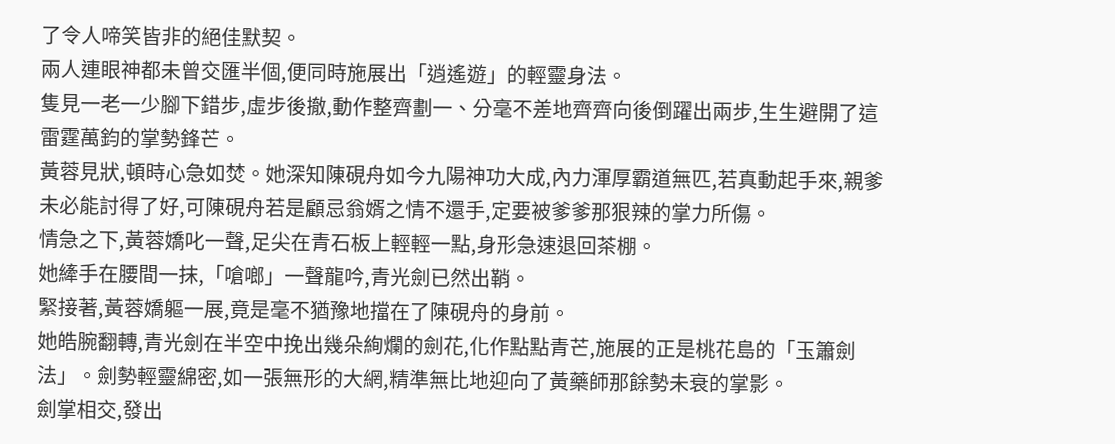了令人啼笑皆非的絕佳默契。
兩人連眼神都未曾交匯半個,便同時施展出「逍遙遊」的輕靈身法。
隻見一老一少腳下錯步,虛步後撤,動作整齊劃一、分毫不差地齊齊向後倒躍出兩步,生生避開了這雷霆萬鈞的掌勢鋒芒。
黃蓉見狀,頓時心急如焚。她深知陳硯舟如今九陽神功大成,內力渾厚霸道無匹,若真動起手來,親爹未必能討得了好,可陳硯舟若是顧忌翁婿之情不還手,定要被爹爹那狠辣的掌力所傷。
情急之下,黃蓉嬌叱一聲,足尖在青石板上輕輕一點,身形急速退回茶棚。
她縴手在腰間一抹,「嗆啷」一聲龍吟,青光劍已然出鞘。
緊接著,黃蓉嬌軀一展,竟是毫不猶豫地擋在了陳硯舟的身前。
她皓腕翻轉,青光劍在半空中挽出幾朵絢爛的劍花,化作點點青芒,施展的正是桃花島的「玉簫劍法」。劍勢輕靈綿密,如一張無形的大網,精準無比地迎向了黃藥師那餘勢未衰的掌影。
劍掌相交,發出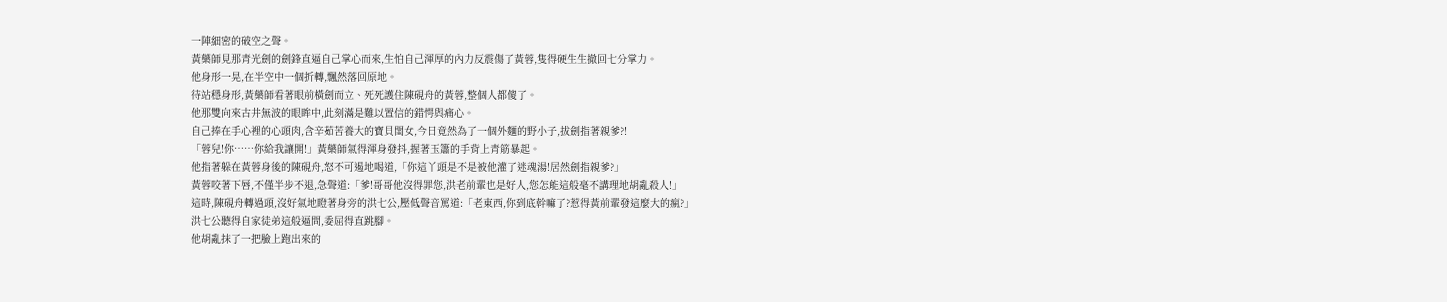一陣細密的破空之聲。
黃藥師見那青光劍的劍鋒直逼自己掌心而來,生怕自己渾厚的內力反震傷了黃蓉,隻得硬生生撤回七分掌力。
他身形一晃,在半空中一個折轉,飄然落回原地。
待站穩身形,黃藥師看著眼前橫劍而立、死死護住陳硯舟的黃蓉,整個人都傻了。
他那雙向來古井無波的眼眸中,此刻滿是難以置信的錯愕與痛心。
自己捧在手心裡的心頭肉,含辛茹苦養大的寶貝閨女,今日竟然為了一個外麵的野小子,拔劍指著親爹?!
「蓉兒!你……你給我讓開!」黃藥師氣得渾身發抖,握著玉簫的手背上青筋暴起。
他指著躲在黃蓉身後的陳硯舟,怒不可遏地喝道,「你這丫頭是不是被他灌了迷魂湯!居然劍指親爹?」
黃蓉咬著下唇,不僅半步不退,急聲道:「爹!哥哥他沒得罪您,洪老前輩也是好人,您怎能這般毫不講理地胡亂殺人!」
這時,陳硯舟轉過頭,沒好氣地瞪著身旁的洪七公,壓低聲音罵道:「老東西,你到底幹嘛了?惹得黃前輩發這麼大的瘋?」
洪七公聽得自家徒弟這般逼問,委屈得直跳腳。
他胡亂抹了一把臉上跑出來的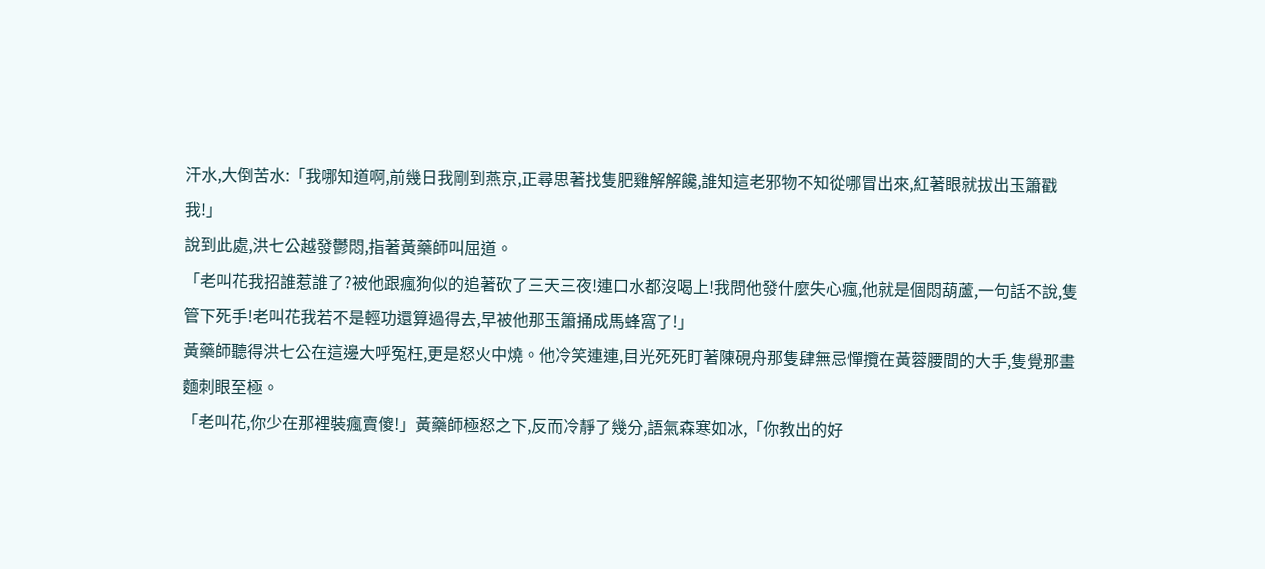汗水,大倒苦水:「我哪知道啊,前幾日我剛到燕京,正尋思著找隻肥雞解解饞,誰知這老邪物不知從哪冒出來,紅著眼就拔出玉簫戳我!」
說到此處,洪七公越發鬱悶,指著黃藥師叫屈道。
「老叫花我招誰惹誰了?被他跟瘋狗似的追著砍了三天三夜!連口水都沒喝上!我問他發什麼失心瘋,他就是個悶葫蘆,一句話不說,隻管下死手!老叫花我若不是輕功還算過得去,早被他那玉簫捅成馬蜂窩了!」
黃藥師聽得洪七公在這邊大呼冤枉,更是怒火中燒。他冷笑連連,目光死死盯著陳硯舟那隻肆無忌憚攬在黃蓉腰間的大手,隻覺那畫麵刺眼至極。
「老叫花,你少在那裡裝瘋賣傻!」黃藥師極怒之下,反而冷靜了幾分,語氣森寒如冰,「你教出的好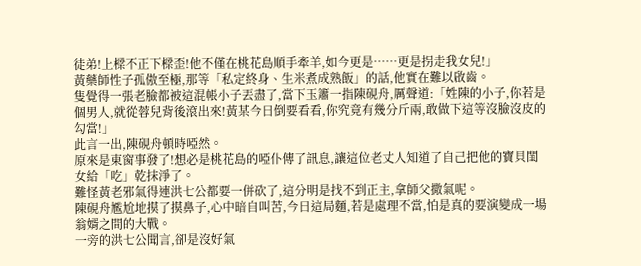徒弟!上樑不正下樑歪!他不僅在桃花島順手牽羊,如今更是……更是拐走我女兒!」
黃藥師性子孤傲至極,那等「私定終身、生米煮成熟飯」的話,他實在難以啟齒。
隻覺得一張老臉都被這混帳小子丟盡了,當下玉簫一指陳硯舟,厲聲道:「姓陳的小子,你若是個男人,就從蓉兒背後滾出來!黃某今日倒要看看,你究竟有幾分斤兩,敢做下這等沒臉沒皮的勾當!」
此言一出,陳硯舟頓時啞然。
原來是東窗事發了!想必是桃花島的啞仆傳了訊息,讓這位老丈人知道了自己把他的寶貝閨女給「吃」乾抹淨了。
難怪黃老邪氣得連洪七公都要一併砍了,這分明是找不到正主,拿師父撒氣呢。
陳硯舟尷尬地摸了摸鼻子,心中暗自叫苦,今日這局麵,若是處理不當,怕是真的要演變成一場翁婿之間的大戰。
一旁的洪七公聞言,卻是沒好氣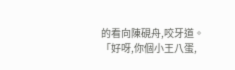的看向陳硯舟,咬牙道。
「好呀,你個小王八蛋,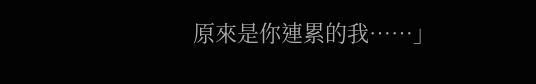原來是你連累的我……」